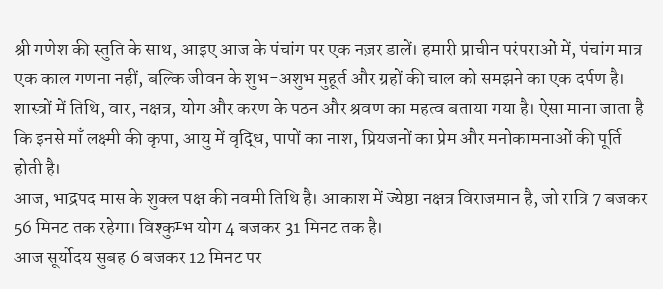श्री गणेश की स्तुति के साथ, आइए आज के पंचांग पर एक नज़र डालें। हमारी प्राचीन परंपराओं में, पंचांग मात्र एक काल गणना नहीं, बल्कि जीवन के शुभ-अशुभ मुहूर्त और ग्रहों की चाल को समझने का एक दर्पण है।
शास्त्रों में तिथि, वार, नक्षत्र, योग और करण के पठन और श्रवण का महत्व बताया गया है। ऐसा माना जाता है कि इनसे माँ लक्ष्मी की कृपा, आयु में वृद्धि, पापों का नाश, प्रियजनों का प्रेम और मनोकामनाओं की पूर्ति होती है।
आज, भाद्रपद मास के शुक्ल पक्ष की नवमी तिथि है। आकाश में ज्येष्ठा नक्षत्र विराजमान है, जो रात्रि 7 बजकर 56 मिनट तक रहेगा। विश्कुम्भ योग 4 बजकर 31 मिनट तक है।
आज सूर्योदय सुबह 6 बजकर 12 मिनट पर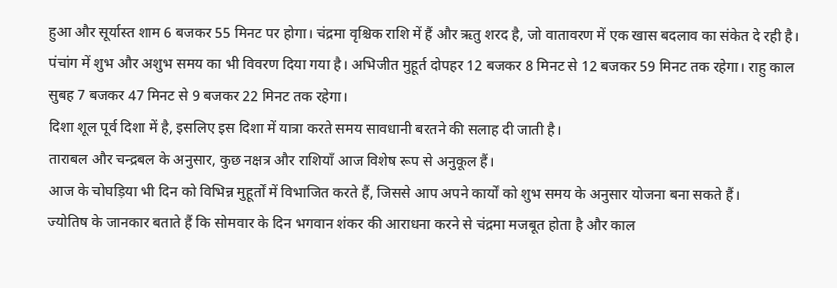हुआ और सूर्यास्त शाम 6 बजकर 55 मिनट पर होगा। चंद्रमा वृश्चिक राशि में हैं और ऋतु शरद है, जो वातावरण में एक खास बदलाव का संकेत दे रही है।
पंचांग में शुभ और अशुभ समय का भी विवरण दिया गया है। अभिजीत मुहूर्त दोपहर 12 बजकर 8 मिनट से 12 बजकर 59 मिनट तक रहेगा। राहु काल सुबह 7 बजकर 47 मिनट से 9 बजकर 22 मिनट तक रहेगा।
दिशा शूल पूर्व दिशा में है, इसलिए इस दिशा में यात्रा करते समय सावधानी बरतने की सलाह दी जाती है।
ताराबल और चन्द्रबल के अनुसार, कुछ नक्षत्र और राशियाँ आज विशेष रूप से अनुकूल हैं।
आज के चोघड़िया भी दिन को विभिन्न मुहूर्तों में विभाजित करते हैं, जिससे आप अपने कार्यों को शुभ समय के अनुसार योजना बना सकते हैं।
ज्योतिष के जानकार बताते हैं कि सोमवार के दिन भगवान शंकर की आराधना करने से चंद्रमा मजबूत होता है और काल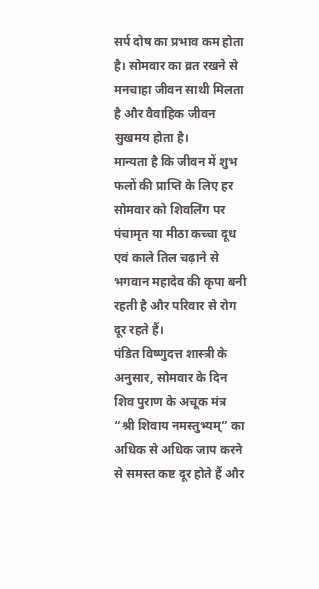सर्प दोष का प्रभाव कम होता है। सोमवार का व्रत रखने से मनचाहा जीवन साथी मिलता है और वैवाहिक जीवन सुखमय होता है।
मान्यता है कि जीवन में शुभ फलों की प्राप्ति के लिए हर सोमवार को शिवलिंग पर पंचामृत या मीठा कच्चा दूध एवं काले तिल चढ़ाने से भगवान महादेव की कृपा बनी रहती है और परिवार से रोग दूर रहते हैं।
पंडित विष्णुदत्त शास्त्री के अनुसार, सोमवार के दिन शिव पुराण के अचूक मंत्र “श्री शिवाय नमस्तुभ्यम्” का अधिक से अधिक जाप करने से समस्त कष्ट दूर होते हैं और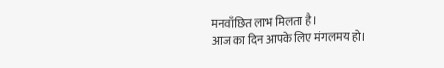मनवाँछित लाभ मिलता है।
आज का दिन आपके लिए मंगलमय हो।